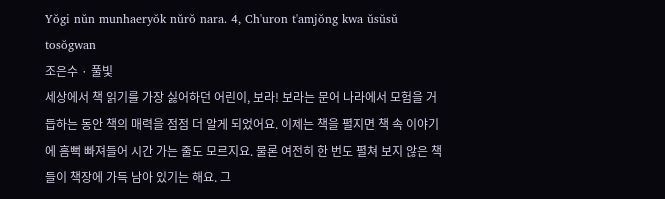Yŏgi nŭn munhaeryŏk nŭrŏ nara. 4, Ch'uron t'amjŏng kwa ŭsŭsŭ tosŏgwan
조은수 · 풀빛
세상에서 책 읽기를 가장 싫어하던 어린이, 보라! 보라는 문어 나라에서 모험을 거듭하는 동안 책의 매력을 점점 더 알게 되었어요. 이제는 책을 펼지면 책 속 이야기에 흠뻑 빠져들어 시간 가는 줄도 모르지요. 물론 여전히 한 번도 펼쳐 보지 않은 책들이 책장에 가득 남아 있기는 해요. 그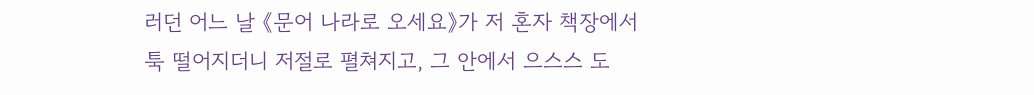러던 어느 날 《문어 나라로 오세요》가 저 혼자 책장에서 툭 떨어지더니 저절로 펼쳐지고, 그 안에서 으스스 도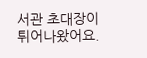서관 초대장이 튀어나왔어요.